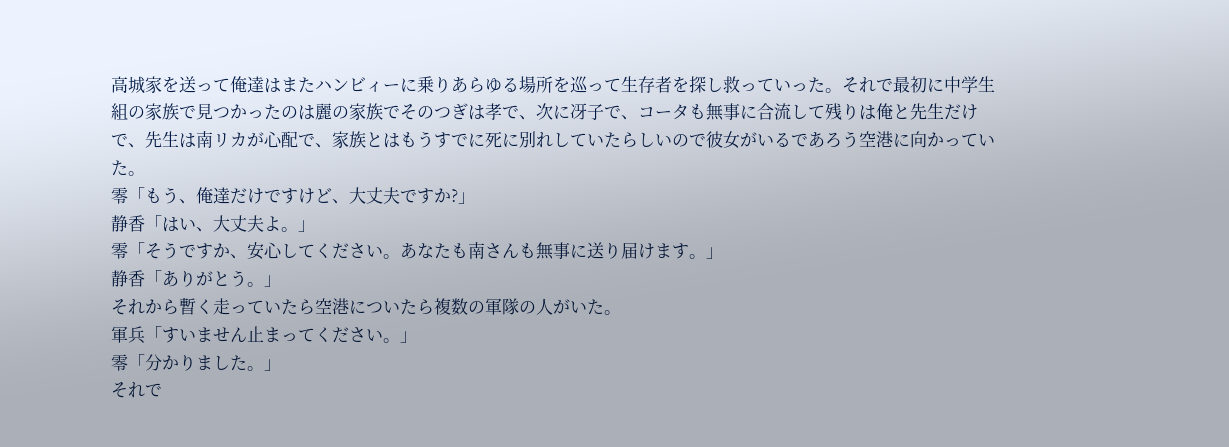高城家を送って俺達はまたハンビィーに乗りあらゆる場所を巡って生存者を探し救っていった。それで最初に中学生組の家族で見つかったのは麗の家族でそのつぎは孝で、次に冴子で、コータも無事に合流して残りは俺と先生だけで、先生は南リカが心配で、家族とはもうすでに死に別れしていたらしいので彼女がいるであろう空港に向かっていた。
零「もう、俺達だけですけど、大丈夫ですか?」
静香「はい、大丈夫よ。」
零「そうですか、安心してください。あなたも南さんも無事に送り届けます。」
静香「ありがとう。」
それから暫く走っていたら空港についたら複数の軍隊の人がいた。
軍兵「すいません止まってください。」
零「分かりました。」
それで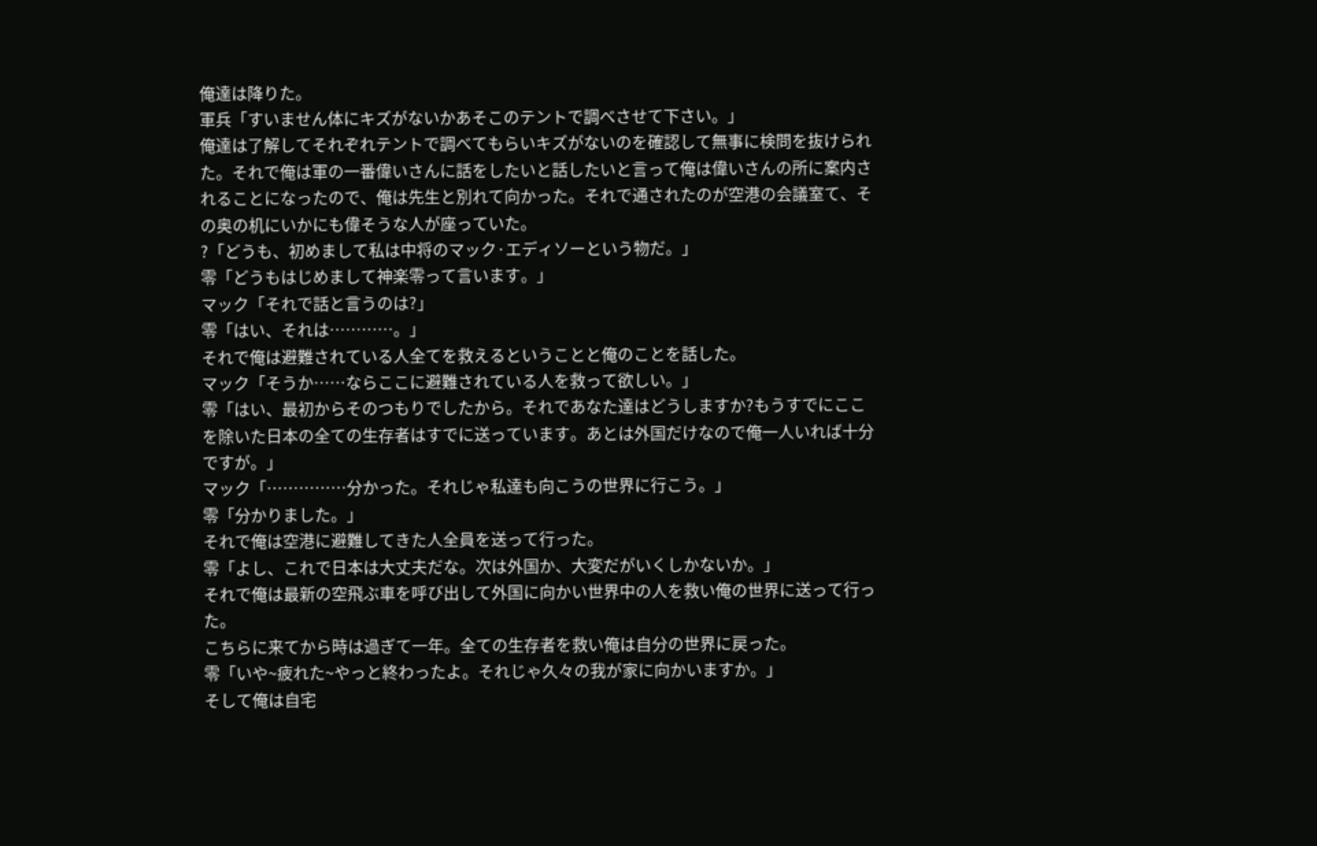俺達は降りた。
軍兵「すいません体にキズがないかあそこのテントで調べさせて下さい。」
俺達は了解してそれぞれテントで調べてもらいキズがないのを確認して無事に検問を抜けられた。それで俺は軍の一番偉いさんに話をしたいと話したいと言って俺は偉いさんの所に案内されることになったので、俺は先生と別れて向かった。それで通されたのが空港の会議室て、その奥の机にいかにも偉そうな人が座っていた。
?「どうも、初めまして私は中将のマック·エディソーという物だ。」
零「どうもはじめまして神楽零って言います。」
マック「それで話と言うのは?」
零「はい、それは…………。」
それで俺は避難されている人全てを救えるということと俺のことを話した。
マック「そうか……ならここに避難されている人を救って欲しい。」
零「はい、最初からそのつもりでしたから。それであなた達はどうしますか?もうすでにここを除いた日本の全ての生存者はすでに送っています。あとは外国だけなので俺一人いれば十分ですが。」
マック「……………分かった。それじゃ私達も向こうの世界に行こう。」
零「分かりました。」
それで俺は空港に避難してきた人全員を送って行った。
零「よし、これで日本は大丈夫だな。次は外国か、大変だがいくしかないか。」
それで俺は最新の空飛ぶ車を呼び出して外国に向かい世界中の人を救い俺の世界に送って行った。
こちらに来てから時は過ぎて一年。全ての生存者を救い俺は自分の世界に戻った。
零「いや~疲れた~やっと終わったよ。それじゃ久々の我が家に向かいますか。」
そして俺は自宅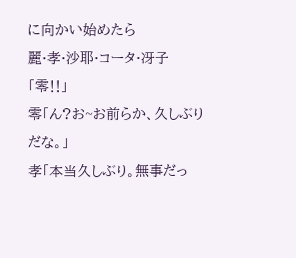に向かい始めたら
麗·孝·沙耶·コータ·冴子「零‼」
零「ん?お~お前らか、久しぶりだな。」
孝「本当久しぶり。無事だっ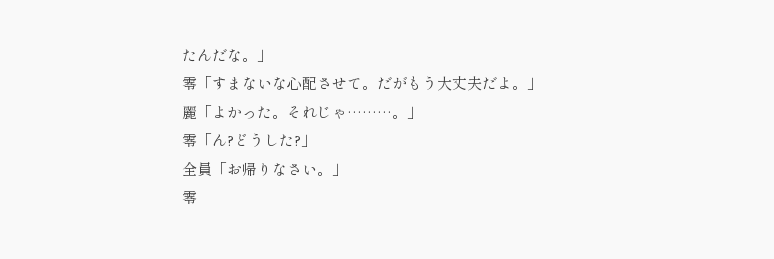たんだな。」
零「すまないな心配させて。だがもう大丈夫だよ。」
麗「よかった。それじゃ………。」
零「ん?どうした?」
全員「お帰りなさい。」
零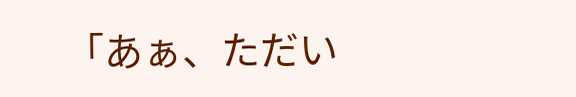「あぁ、ただい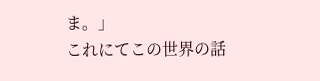ま。」
これにてこの世界の話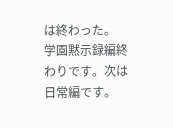は終わった。
学園黙示録編終わりです。次は日常編です。